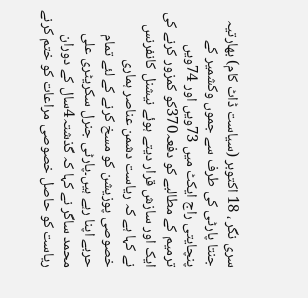سری نگر ، 18 اکتوبر (سیاست ڈاٹ کام) بھارتیہ جنتا پارٹی کی طرف سے جموں وکشمیر کے پنچایتی راج ایکٹ میں 73ویں اور 74ویں ترمیم کے مطالبے کو دفعہ370کو کمزور کرنے کی ایک اور سازش قرار دیتے ہوئے نیشنل کانفرنس نے کہا ہے کہ ریاست دشمن عناصر ہماری خصوصی پوزیشن کو مسخ کرنے کے لئے تمام حربے اپنا رہے ہیں۔پارٹی جنرل سکریٹری علی محمد ساگر نے کہا کہ گذشتہ4سال کے دوران ریاست کو حاصل خصوصی مراعات کو ختم کرنے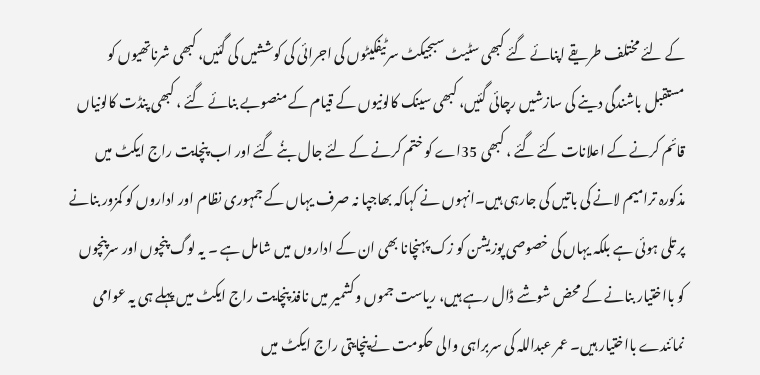کے لئے مختلف طریقے اپنائے گئے کبھی سٹیٹ سبجیکٹ سرٹیفکیٹوں کی اجرائی کی کوششیں کی گئیں، کبھی شرناتھیوں کو مستقبل باشندگی دینے کی سازشیں رچائی گئیں، کبھی سینک کالونیوں کے قیام کے منصوبے بنائے گئے ، کبھی پنڈت کالونیاں قائم کرنے کے اعلانات کئے گئے ، کبھی 35اے کو ختم کرنے کے لئے جال بنُے گئے اور اب پنچایت راج ایکٹ میں مذکورہ ترامیم لانے کی باتیں کی جارہی ہیں۔انہوں نے کہاکہ بھاجپا نہ صرف یہاں کے جمہوری نظام اور اداروں کو کمزور بنانے پر تلی ہوئی ہے بلکہ یہاں کی خصوصی پوزیشن کو زک پہنچانا بھی ان کے اداروں میں شامل ہے ۔ یہ لوگ پنچوں اور سرپنچوں کو بااختیار بنانے کے محض شوشے ڈال رہے ہیں، ریاست جموں وکشمیر میں نافذ پنچایت راج ایکٹ میں پہلے ہی یہ عوامی نمائندے بااختیار ہیں۔ عمر عبداللہ کی سربراہی والی حکومت نے پنچایتی راج ایکٹ میں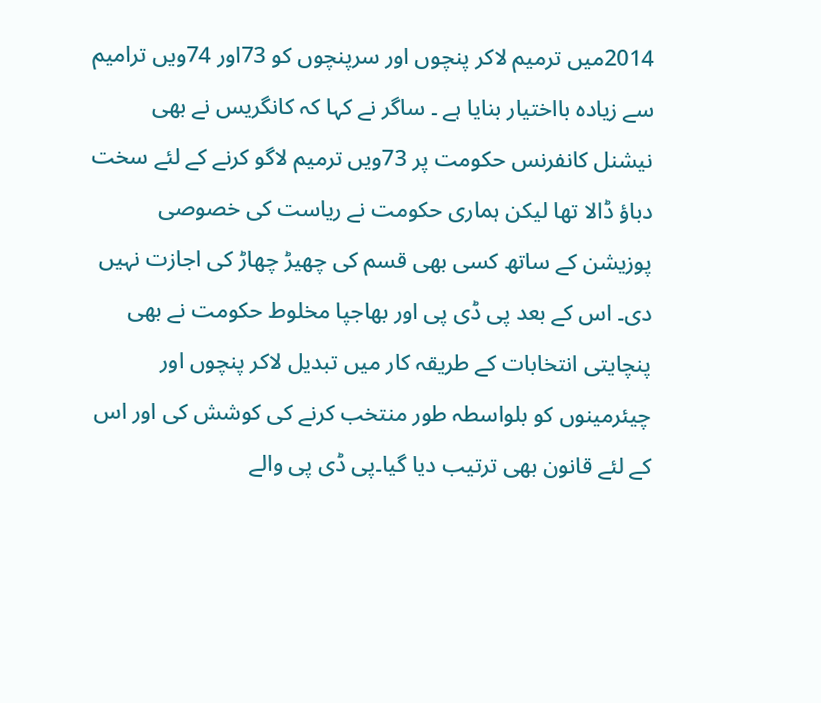2014میں ترمیم لاکر پنچوں اور سرپنچوں کو 73اور 74ویں ترامیم سے زیادہ بااختیار بنایا ہے ۔ ساگر نے کہا کہ کانگریس نے بھی نیشنل کانفرنس حکومت پر 73ویں ترمیم لاگو کرنے کے لئے سخت دباؤ ڈالا تھا لیکن ہماری حکومت نے ریاست کی خصوصی پوزیشن کے ساتھ کسی بھی قسم کی چھیڑ چھاڑ کی اجازت نہیں دی۔ اس کے بعد پی ڈی پی اور بھاجپا مخلوط حکومت نے بھی پنچایتی انتخابات کے طریقہ کار میں تبدیل لاکر پنچوں اور چیئرمینوں کو بلواسطہ طور منتخب کرنے کی کوشش کی اور اس کے لئے قانون بھی ترتیب دیا گیا۔پی ڈی پی والے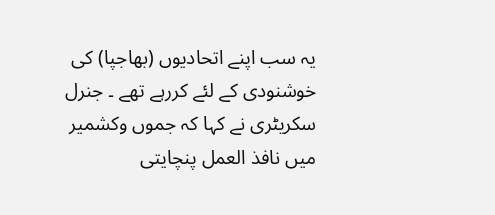یہ سب اپنے اتحادیوں (بھاجپا) کی خوشنودی کے لئے کررہے تھے ۔ جنرل سکریٹری نے کہا کہ جموں وکشمیر میں نافذ العمل پنچایتی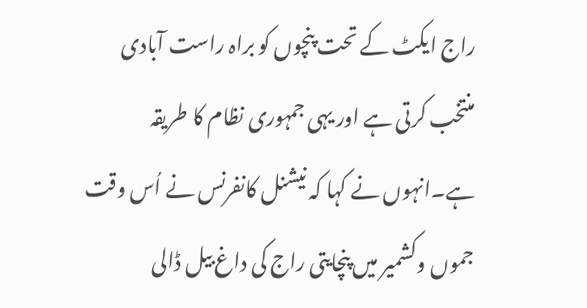راج ایکٹ کے تحت پنچوں کو براہ راست آبادی منتخب کرتی ہے اور یہی جمہوری نظام کا طریقہ ہے۔انہوں نے کہا کہ نیشنل کانفرنس نے اُس وقت جموں وکشمیر میں پنچایتی راج کی داغ بیل ڈالی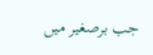جب برصغیر میں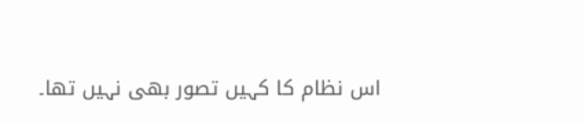اس نظام کا کہیں تصور بھی نہیں تھا۔